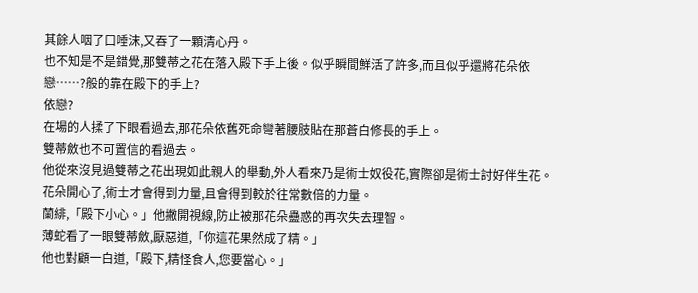其餘人咽了口唾沫,又吞了一顆清心丹。
也不知是不是錯覺,那雙蒂之花在落入殿下手上後。似乎瞬間鮮活了許多,而且似乎還將花朵依戀……?般的靠在殿下的手上?
依戀?
在場的人揉了下眼看過去,那花朵依舊死命彎著腰肢貼在那蒼白修長的手上。
雙蒂斂也不可置信的看過去。
他從來沒見過雙蒂之花出現如此親人的舉動,外人看來乃是術士奴役花,實際卻是術士討好伴生花。花朵開心了,術士才會得到力量,且會得到較於往常數倍的力量。
蘭緋,「殿下小心。」他撇開視線,防止被那花朵蠱惑的再次失去理智。
薄蛇看了一眼雙蒂斂,厭惡道,「你這花果然成了精。」
他也對顧一白道,「殿下,精怪食人,您要當心。」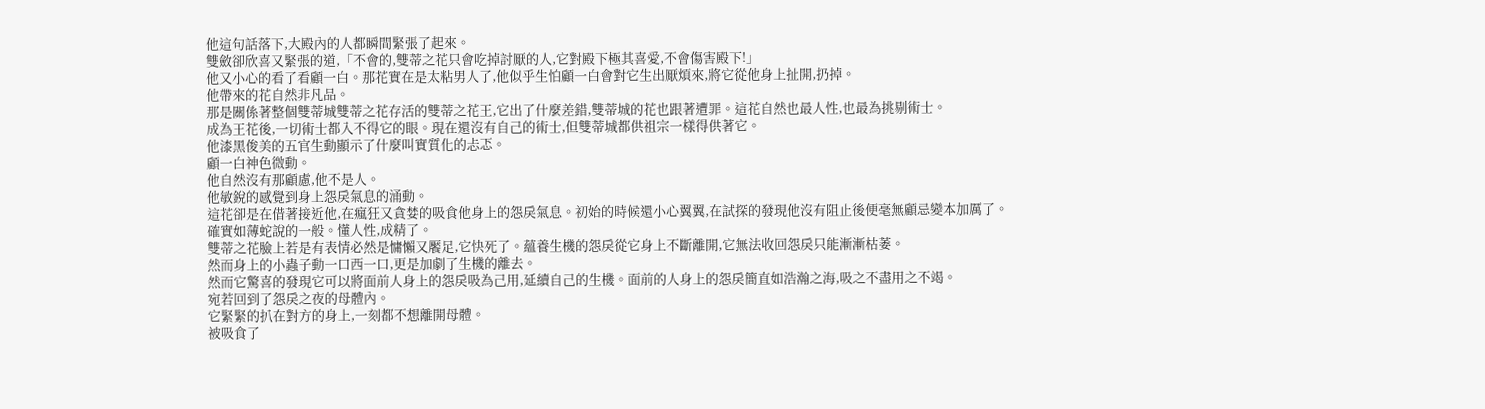他這句話落下,大殿內的人都瞬間緊張了起來。
雙斂卻欣喜又緊張的道,「不會的,雙蒂之花只會吃掉討厭的人,它對殿下極其喜愛,不會傷害殿下!」
他又小心的看了看顧一白。那花實在是太粘男人了,他似乎生怕顧一白會對它生出厭煩來,將它從他身上扯開,扔掉。
他帶來的花自然非凡品。
那是關係著整個雙蒂城雙蒂之花存活的雙蒂之花王,它出了什麼差錯,雙蒂城的花也跟著遭罪。這花自然也最人性,也最為挑剔術士。
成為王花後,一切術士都入不得它的眼。現在還沒有自己的術士,但雙蒂城都供祖宗一樣得供著它。
他漆黑俊美的五官生動顯示了什麼叫實質化的忐忑。
顧一白神色微動。
他自然沒有那顧慮,他不是人。
他敏銳的感覺到身上怨戾氣息的涌動。
這花卻是在借著接近他,在瘋狂又貪婪的吸食他身上的怨戾氣息。初始的時候還小心翼翼,在試探的發現他沒有阻止後便毫無顧忌變本加厲了。
確實如薄蛇說的一般。懂人性,成精了。
雙蒂之花臉上若是有表情必然是慵懶又饜足,它快死了。蘊養生機的怨戾從它身上不斷離開,它無法收回怨戾只能漸漸枯萎。
然而身上的小蟲子動一口西一口,更是加劇了生機的離去。
然而它驚喜的發現它可以將面前人身上的怨戾吸為己用,延續自己的生機。面前的人身上的怨戾簡直如浩瀚之海,吸之不盡用之不竭。
宛若回到了怨戾之夜的母體內。
它緊緊的扒在對方的身上,一刻都不想離開母體。
被吸食了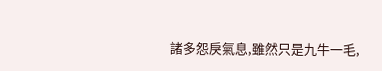諸多怨戾氣息,雖然只是九牛一毛,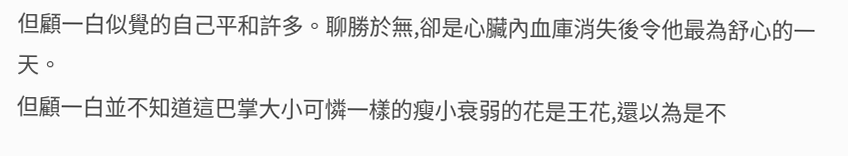但顧一白似覺的自己平和許多。聊勝於無,卻是心臟內血庫消失後令他最為舒心的一天。
但顧一白並不知道這巴掌大小可憐一樣的瘦小衰弱的花是王花,還以為是不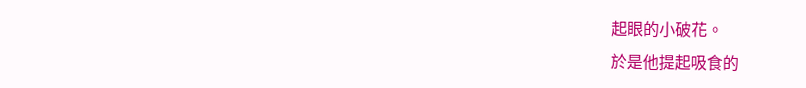起眼的小破花。
於是他提起吸食的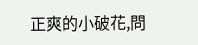正爽的小破花,問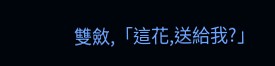雙斂,「這花,送給我?」